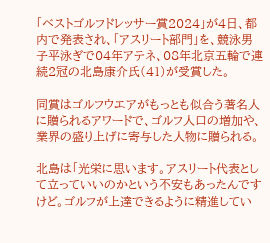「ベストゴルフドレッサー賞2024」が4日、都内で発表され、「アスリート部門」を、競泳男子平泳ぎで04年アテネ、08年北京五輪で連続2冠の北島康介氏(41)が受賞した。

同賞はゴルフウエアがもっとも似合う著名人に贈られるアワードで、ゴルフ人口の増加や、業界の盛り上げに寄与した人物に贈られる。

北島は「光栄に思います。アスリート代表として立っていいのかという不安もあったんですけど。ゴルフが上達できるように精進してい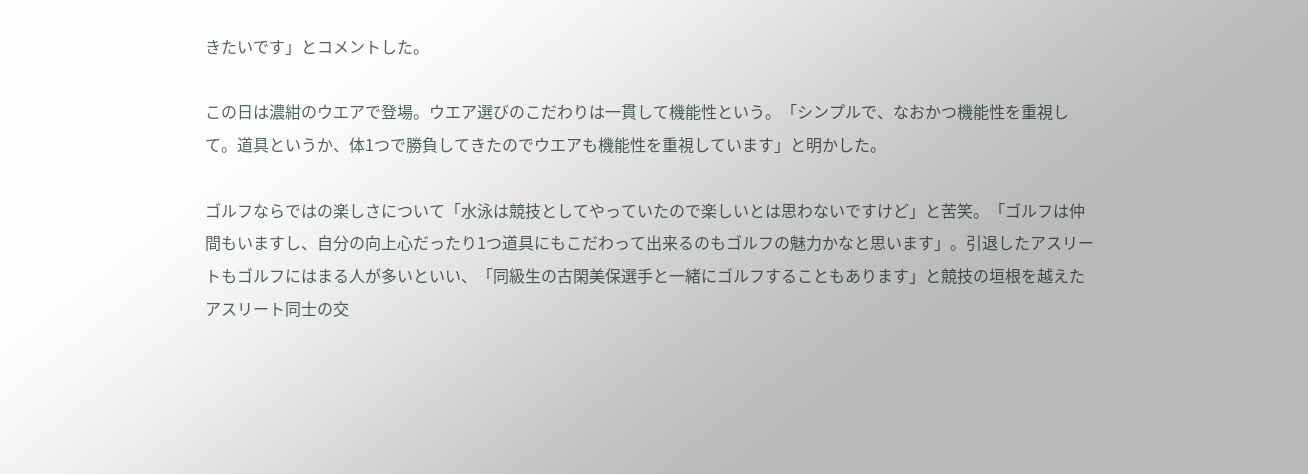きたいです」とコメントした。

この日は濃紺のウエアで登場。ウエア選びのこだわりは一貫して機能性という。「シンプルで、なおかつ機能性を重視して。道具というか、体1つで勝負してきたのでウエアも機能性を重視しています」と明かした。

ゴルフならではの楽しさについて「水泳は競技としてやっていたので楽しいとは思わないですけど」と苦笑。「ゴルフは仲間もいますし、自分の向上心だったり1つ道具にもこだわって出来るのもゴルフの魅力かなと思います」。引退したアスリートもゴルフにはまる人が多いといい、「同級生の古閑美保選手と一緒にゴルフすることもあります」と競技の垣根を越えたアスリート同士の交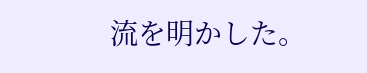流を明かした。